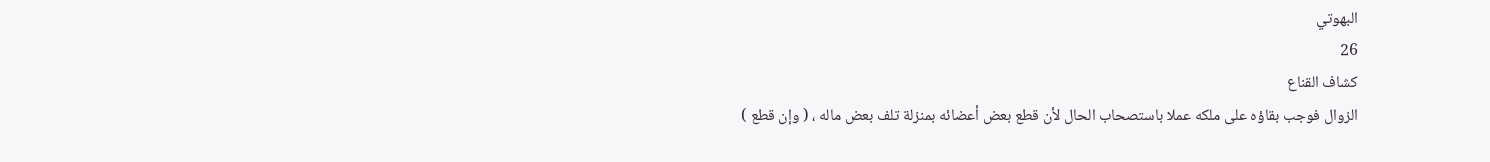البهوتي
26
كشاف القناع
الزوال فوجب بقاؤه على ملكه عملا باستصحاب الحال لأن قطع بعض أعضائه بمنزلة تلف بعض ماله ، ( وإن قطع )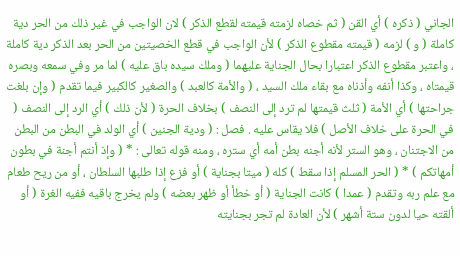الجاني ( ذكره ) أي القن ( ثم خصاه لزمته قيمته لقطع الذكر ) لان الواجب في غير ذلك من الحر دية كاملة ( و ) لزمه ( قيمته مقطوع الذكر ) لأن الواجب في قطع الخصيتين من الحر بعد الذكر دية كاملة ، واعتبر مقطوع الذكر اعتبارا بحال الجناية عليهما ( وملك سيده باق عليه ) لما مر وفي سمعه وبصره قيمتاه ، وكذا أنفه وأذناه مع بقاء ملك السيد ، ( والأمة كالعبد ) والصغير كالكبير فيما تقدم ( وإن بلغت جراحتها ) أي الأمة ( ثلث قيمتها لم ترد إلى النصف ) بخلاف الحرة ( لأن ذلك ) أي الرد إلى النصف ( في الحرة على خلاف الأصل ) فلا يقاس عليه . فصل : ( ودية الجنين ) أي الولد في البطن من البطن من الاجتنان ، وهو الستر لأنه أجنه بطن أمه أي ستره ، ومنه قوله تعالى : * ( وإذ أنتم أجنة في بطون أمهاتكم ) * ( الحر المسلم إذا سقط ) كله ( ميتا بجناية ) أو فزع إذا طلبها السلطان ، أو من ريح طعام مع علم ربه وتقدم ( عمدا ) كانت الجناية ( أو خطأ أو ظهر بعضه ) ولم يخرج باقيه ففيه الغرة ( أو ألقته حيا لدون ستة أشهر ) لأن العادة لم تجر بجنايته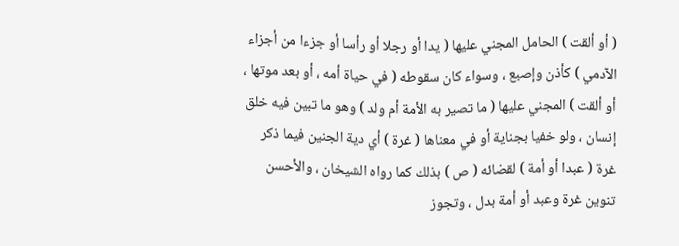( أو ألقت ) الحامل المجني عليها ( يدا أو رجلا أو رأسا أو جزءا من أجزاء الآدمي ) كأذن وإصبع ، وسواء كان سقوطه ( في حياة أمه ، أو بعد موتها ، أو ألقت ) المجني عليها ( ما تصير به الأمة أم ولد ) وهو ما تبين فيه خلق إنسان ، ولو خفيا بجناية أو في معناها ( غرة ) أي دية الجنين فيما ذكر غرة ( عبدا أو أمة ) لقضائه ( ص ) بذلك كما رواه الشيخان ، والأحسن تنوين غرة وعبد أو أمة بدل ، وتجوز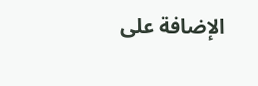الإضافة على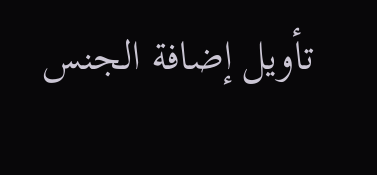تأويل إضافة الجنس